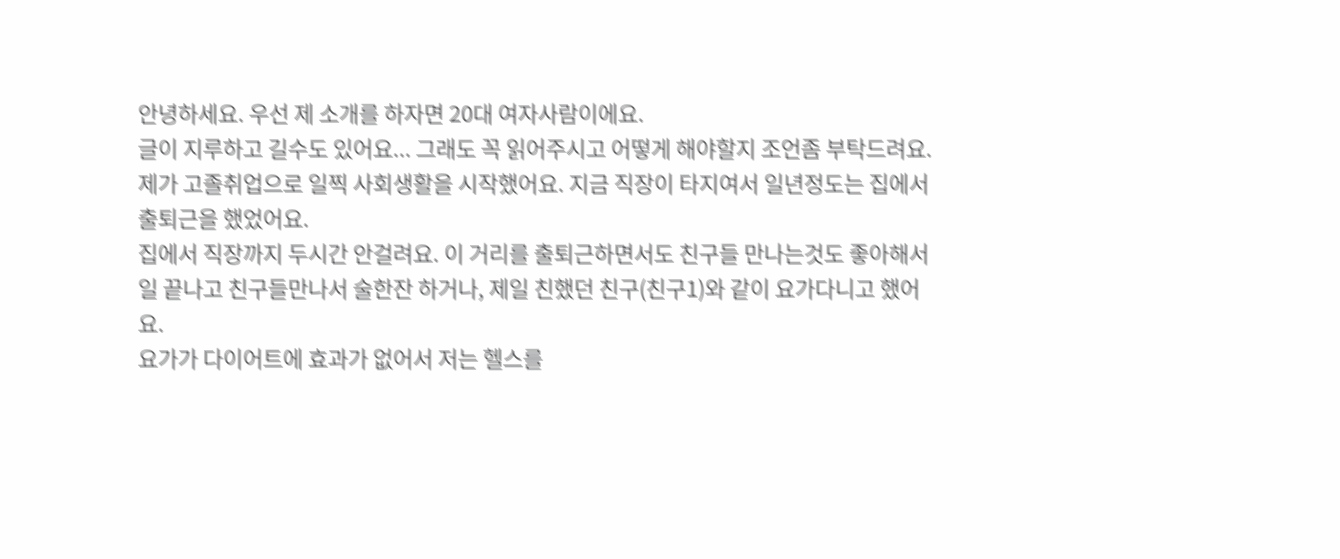안녕하세요. 우선 제 소개를 하자면 20대 여자사람이에요.
글이 지루하고 길수도 있어요... 그래도 꼭 읽어주시고 어떻게 해야할지 조언좀 부탁드려요.
제가 고졸취업으로 일찍 사회생활을 시작했어요. 지금 직장이 타지여서 일년정도는 집에서 출퇴근을 했었어요.
집에서 직장까지 두시간 안걸려요. 이 거리를 출퇴근하면서도 친구들 만나는것도 좋아해서 일 끝나고 친구들만나서 술한잔 하거나, 제일 친했던 친구(친구1)와 같이 요가다니고 했어요.
요가가 다이어트에 효과가 없어서 저는 헬스를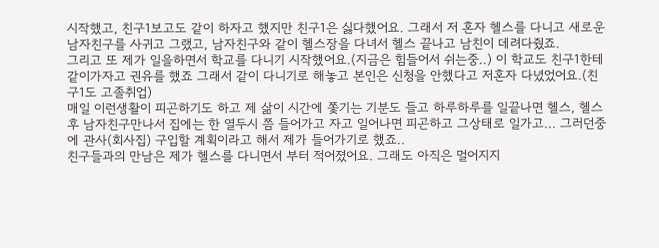시작했고, 친구1보고도 같이 하자고 했지만 친구1은 싫다했어요. 그래서 저 혼자 헬스를 다니고 새로운 남자친구를 사귀고 그랬고, 남자친구와 같이 헬스장을 다녀서 헬스 끝나고 남친이 데려다줬죠.
그리고 또 제가 일을하면서 학교를 다니기 시작했어요.(지금은 힘들어서 쉬는중..) 이 학교도 친구1한테 같이가자고 권유를 했죠 그래서 같이 다니기로 해놓고 본인은 신청을 안했다고 저혼자 다녔었어요.(친구1도 고졸취업)
매일 이런생활이 피곤하기도 하고 제 삶이 시간에 쫓기는 기분도 들고 하루하루를 일끝나면 헬스, 헬스 후 남자친구만나서 집에는 한 열두시 쯤 들어가고 자고 일어나면 피곤하고 그상태로 일가고... 그러던중에 관사(회사집) 구입할 계획이라고 해서 제가 들어가기로 했죠..
친구들과의 만남은 제가 헬스를 다니면서 부터 적어졌어요. 그래도 아직은 멀어지지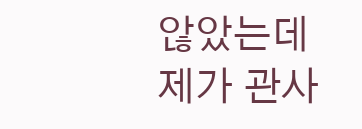않았는데 제가 관사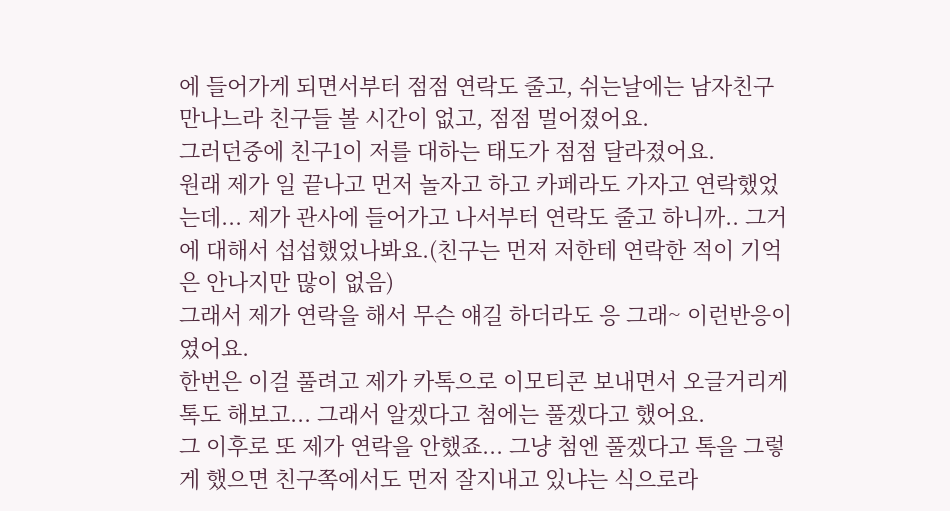에 들어가게 되면서부터 점점 연락도 줄고, 쉬는날에는 남자친구 만나느라 친구들 볼 시간이 없고, 점점 멀어졌어요.
그러던중에 친구1이 저를 대하는 태도가 점점 달라졌어요.
원래 제가 일 끝나고 먼저 놀자고 하고 카페라도 가자고 연락했었는데... 제가 관사에 들어가고 나서부터 연락도 줄고 하니까.. 그거에 대해서 섭섭했었나봐요.(친구는 먼저 저한테 연락한 적이 기억은 안나지만 많이 없음)
그래서 제가 연락을 해서 무슨 얘길 하더라도 응 그래~ 이런반응이였어요.
한번은 이걸 풀려고 제가 카톡으로 이모티콘 보내면서 오글거리게 톡도 해보고... 그래서 알겠다고 첨에는 풀겠다고 했어요.
그 이후로 또 제가 연락을 안했죠... 그냥 첨엔 풀겠다고 톡을 그렇게 했으면 친구쪽에서도 먼저 잘지내고 있냐는 식으로라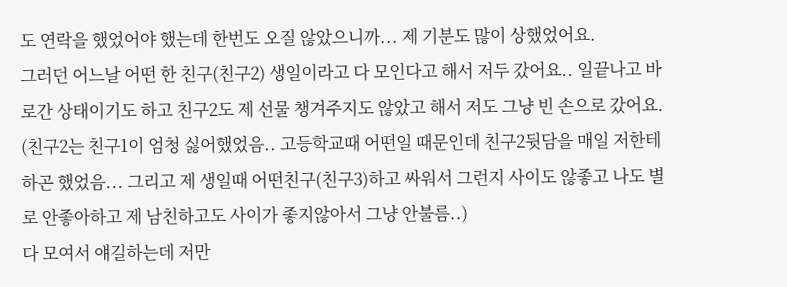도 연락을 했었어야 했는데 한번도 오질 않았으니까... 제 기분도 많이 상했었어요.
그러던 어느날 어떤 한 친구(친구2) 생일이라고 다 모인다고 해서 저두 갔어요.. 일끝나고 바로간 상태이기도 하고 친구2도 제 선물 챙겨주지도 않았고 해서 저도 그냥 빈 손으로 갔어요.
(친구2는 친구1이 엄청 싫어했었음.. 고등학교때 어떤일 때문인데 친구2뒷담을 매일 저한테 하곤 했었음... 그리고 제 생일때 어떤친구(친구3)하고 싸워서 그런지 사이도 않좋고 나도 별로 안좋아하고 제 남친하고도 사이가 좋지않아서 그냥 안불름..)
다 모여서 얘길하는데 저만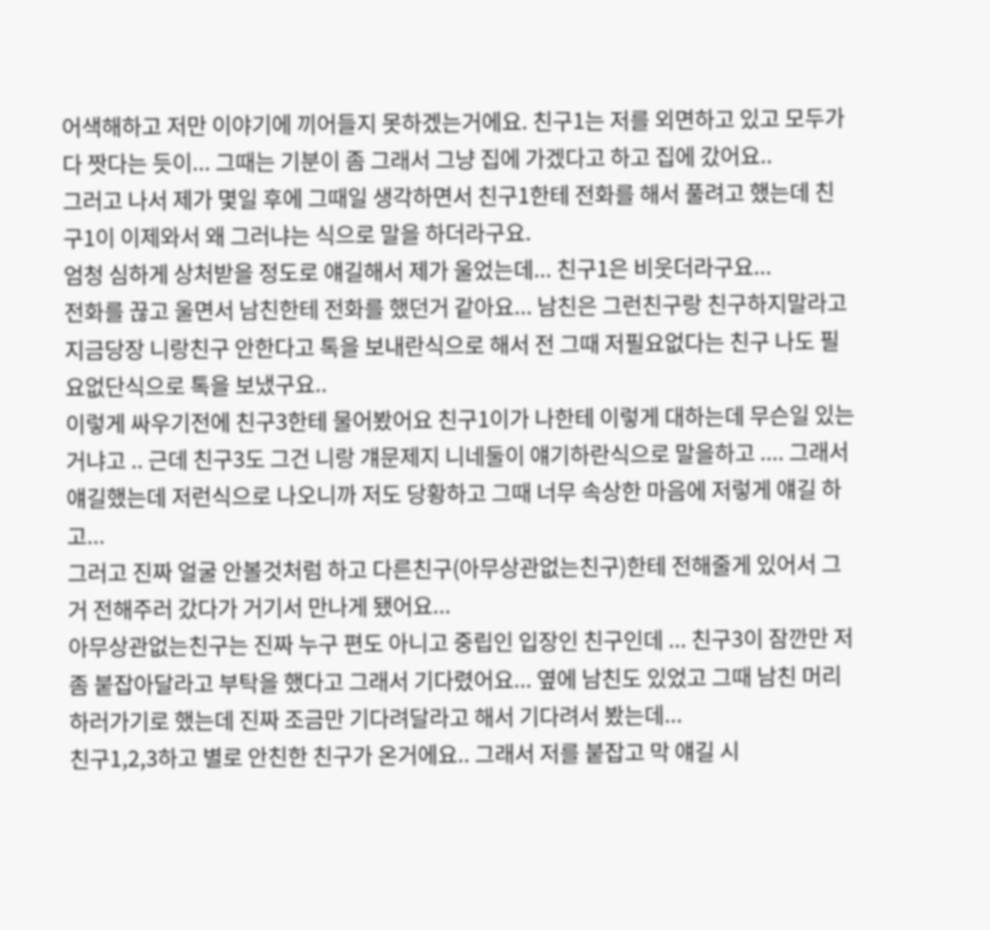어색해하고 저만 이야기에 끼어들지 못하겠는거에요. 친구1는 저를 외면하고 있고 모두가 다 짯다는 듯이... 그때는 기분이 좀 그래서 그냥 집에 가겠다고 하고 집에 갔어요..
그러고 나서 제가 몇일 후에 그때일 생각하면서 친구1한테 전화를 해서 풀려고 했는데 친구1이 이제와서 왜 그러냐는 식으로 말을 하더라구요.
엄청 심하게 상처받을 정도로 얘길해서 제가 울었는데... 친구1은 비웃더라구요...
전화를 끊고 울면서 남친한테 전화를 했던거 같아요... 남친은 그런친구랑 친구하지말라고 지금당장 니랑친구 안한다고 톡을 보내란식으로 해서 전 그때 저필요없다는 친구 나도 필요없단식으로 톡을 보냈구요..
이렇게 싸우기전에 친구3한테 물어봤어요 친구1이가 나한테 이렇게 대하는데 무슨일 있는거냐고 .. 근데 친구3도 그건 니랑 걔문제지 니네둘이 얘기하란식으로 말을하고 .... 그래서 얘길했는데 저런식으로 나오니까 저도 당황하고 그때 너무 속상한 마음에 저렇게 얘길 하고...
그러고 진짜 얼굴 안볼것처럼 하고 다른친구(아무상관없는친구)한테 전해줄게 있어서 그거 전해주러 갔다가 거기서 만나게 됐어요...
아무상관없는친구는 진짜 누구 편도 아니고 중립인 입장인 친구인데 ... 친구3이 잠깐만 저좀 붙잡아달라고 부탁을 했다고 그래서 기다렸어요... 옆에 남친도 있었고 그때 남친 머리하러가기로 했는데 진짜 조금만 기다려달라고 해서 기다려서 봤는데...
친구1,2,3하고 별로 안친한 친구가 온거에요.. 그래서 저를 붙잡고 막 얘길 시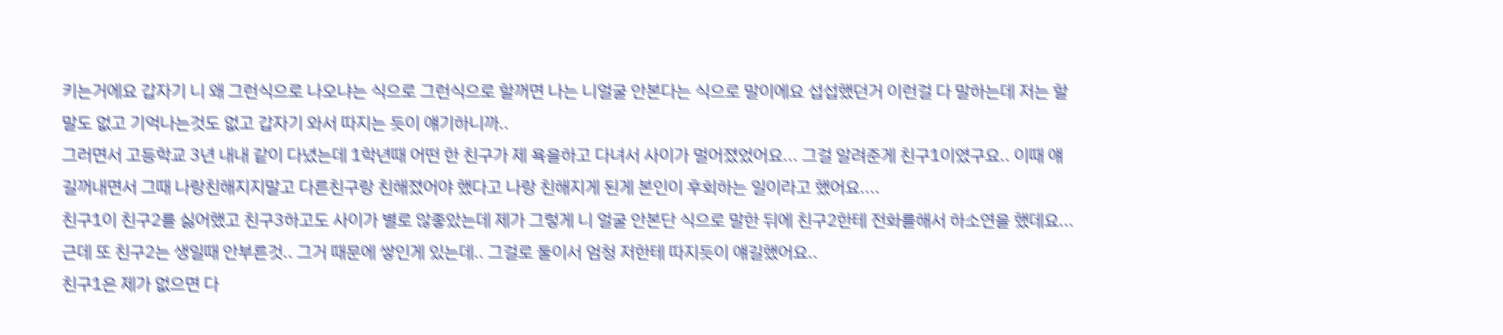키는거에요 갑자기 니 왜 그런식으로 나오냐는 식으로 그런식으로 할꺼면 나는 니얼굴 안본다는 식으로 말이에요 섭섭했던거 이런걸 다 말하는데 저는 할말도 없고 기억나는것도 없고 갑자기 와서 따지는 듯이 얘기하니까..
그러면서 고등학교 3년 내내 같이 다녔는데 1학년때 어떤 한 친구가 제 욕을하고 다녀서 사이가 멀어졌었어요... 그걸 알려준게 친구1이였구요.. 이때 얘길꺼내면서 그때 나랑친해지지말고 다른친구랑 친해졌어야 했다고 나랑 친해지게 된게 본인이 후회하는 일이라고 했어요....
친구1이 친구2를 싫어했고 친구3하고도 사이가 별로 않좋았는데 제가 그렇게 니 얼굴 안본단 식으로 말한 뒤에 친구2한테 전화를해서 하소연을 했데요... 근데 또 친구2는 생일때 안부른것.. 그거 때문에 쌓인게 있는데.. 그걸로 둘이서 엄청 저한테 따지듯이 얘길했어요..
친구1은 제가 없으면 다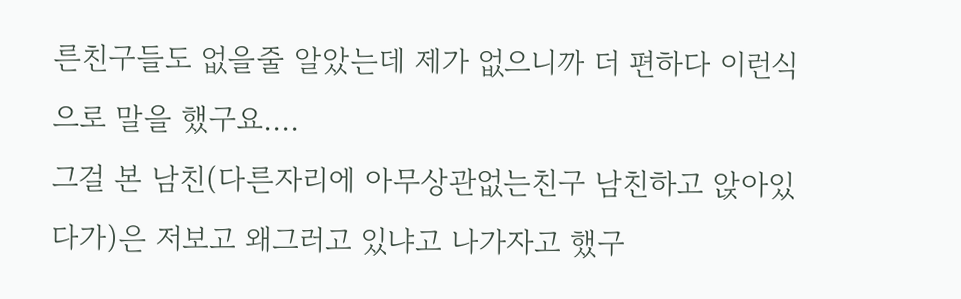른친구들도 없을줄 알았는데 제가 없으니까 더 편하다 이런식으로 말을 했구요....
그걸 본 남친(다른자리에 아무상관없는친구 남친하고 앉아있다가)은 저보고 왜그러고 있냐고 나가자고 했구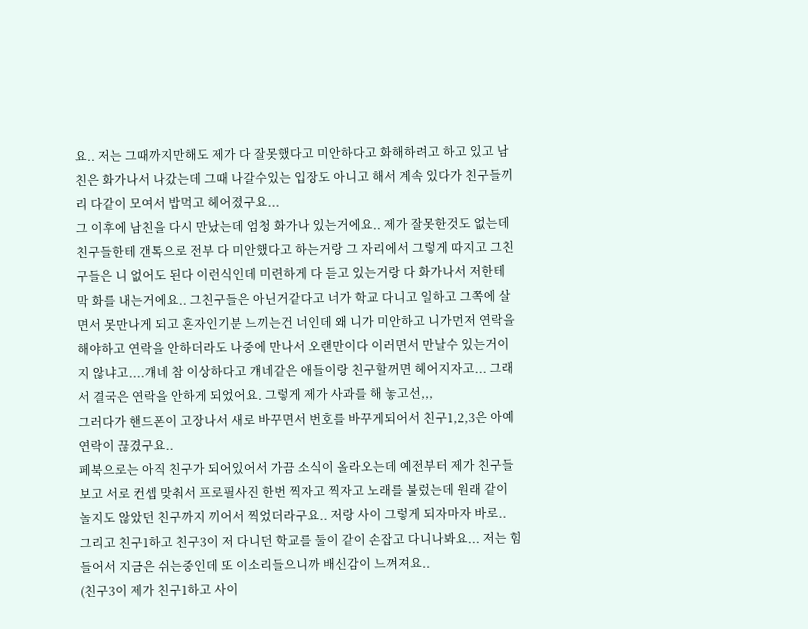요.. 저는 그때까지만해도 제가 다 잘못했다고 미안하다고 화해하려고 하고 있고 남친은 화가나서 나갔는데 그때 나갈수있는 입장도 아니고 해서 계속 있다가 친구들끼리 다같이 모여서 밥먹고 헤어졌구요...
그 이후에 남친을 다시 만났는데 엄청 화가나 있는거에요.. 제가 잘못한것도 없는데 친구들한테 갠톡으로 전부 다 미안했다고 하는거랑 그 자리에서 그렇게 따지고 그친구들은 니 없어도 된다 이런식인데 미련하게 다 듣고 있는거랑 다 화가나서 저한테 막 화를 내는거에요.. 그친구들은 아닌거같다고 너가 학교 다니고 일하고 그쪽에 살면서 못만나게 되고 혼자인기분 느끼는건 너인데 왜 니가 미안하고 니가먼저 연락을 해야하고 연락을 안하더라도 나중에 만나서 오랜만이다 이러면서 만날수 있는거이지 않냐고....걔네 참 이상하다고 걔네같은 애들이랑 친구할꺼면 헤어지자고... 그래서 결국은 연락을 안하게 되었어요. 그렇게 제가 사과를 해 놓고선,,,
그러다가 핸드폰이 고장나서 새로 바꾸면서 번호를 바꾸게되어서 친구1,2,3은 아예 연락이 끊겼구요..
페북으로는 아직 친구가 되어있어서 가끔 소식이 올라오는데 예전부터 제가 친구들보고 서로 컨셉 맞춰서 프로필사진 한번 찍자고 찍자고 노래를 불렀는데 원래 같이 놀지도 않았던 친구까지 끼어서 찍었더라구요.. 저랑 사이 그렇게 되자마자 바로..
그리고 친구1하고 친구3이 저 다니던 학교를 둘이 같이 손잡고 다니나봐요... 저는 힘들어서 지금은 쉬는중인데 또 이소리들으니까 배신감이 느껴져요..
(친구3이 제가 친구1하고 사이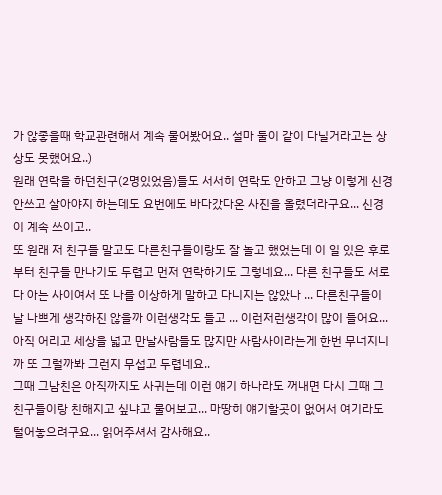가 않좋을때 학교관련해서 계속 물어봤어요.. 설마 둘이 같이 다닐거라고는 상상도 못했어요..)
원래 연락을 하던친구(2명있었음)들도 서서히 연락도 안하고 그냥 이렇게 신경안쓰고 살아야지 하는데도 요번에도 바다갔다온 사진을 올렸더라구요... 신경이 계속 쓰이고..
또 원래 저 친구들 말고도 다른친구들이랑도 잘 놀고 했었는데 이 일 있은 후로부터 친구들 만나기도 두렵고 먼저 연락하기도 그렇네요... 다른 친구들도 서로 다 아는 사이여서 또 나를 이상하게 말하고 다니지는 않았나 ... 다른친구들이 날 나쁘게 생각하진 않을까 이런생각도 들고 ... 이런저런생각이 많이 들어요...
아직 어리고 세상을 넓고 만날사람들도 많지만 사람사이라는게 한번 무너지니까 또 그럴까봐 그런지 무섭고 두렵네요..
그때 그남친은 아직까지도 사귀는데 이런 얘기 하나라도 꺼내면 다시 그때 그친구들이랑 친해지고 싶냐고 물어보고... 마땅히 얘기할곳이 없어서 여기라도 털어놓으려구요... 읽어주셔서 감사해요..